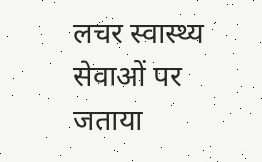लचर स्वास्थ्य सेवाओं पर जताया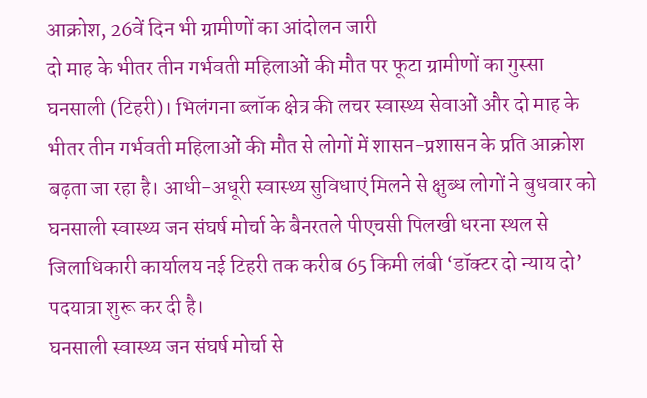आक्रोश, 26वें दिन भी ग्रामीणों का आंदोलन जारी
दो माह के भीतर तीन गर्भवती महिलाओं की मौत पर फूटा ग्रामीणों का गुस्सा
घनसाली (टिहरी)। भिलंगना ब्लॉक क्षेत्र की लचर स्वास्थ्य सेवाओं और दो माह के भीतर तीन गर्भवती महिलाओं की मौत से लोगों में शासन-प्रशासन के प्रति आक्रोश बढ़ता जा रहा है। आधी-अधूरी स्वास्थ्य सुविधाएं मिलने से क्षुब्ध लोगों ने बुधवार को घनसाली स्वास्थ्य जन संघर्ष मोर्चा के बैनरतले पीएचसी पिलखी धरना स्थल से जिलाधिकारी कार्यालय नई टिहरी तक करीब 65 किमी लंबी ‘डॉक्टर दो न्याय दो’ पदयात्रा शुरू कर दी है।
घनसाली स्वास्थ्य जन संघर्ष मोर्चा से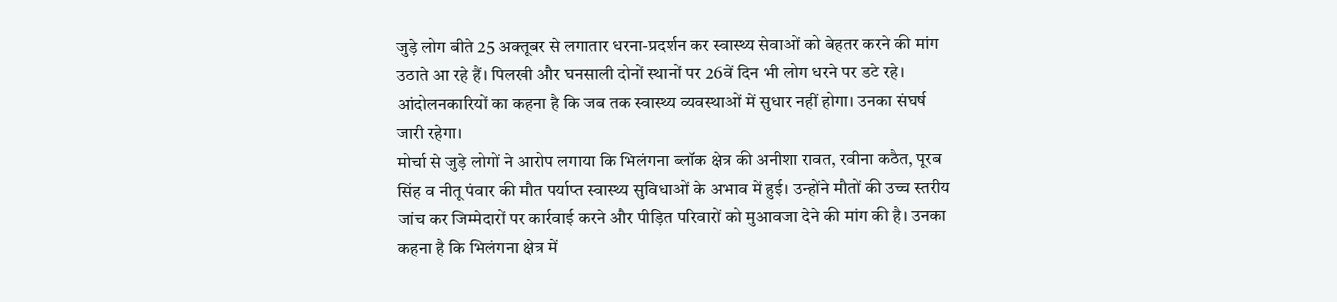जुड़े लोग बीते 25 अक्तूबर से लगातार धरना-प्रदर्शन कर स्वास्थ्य सेवाओं को बेहतर करने की मांग उठाते आ रहे हैं। पिलखी और घनसाली दोनों स्थानों पर 26वें दिन भी लोग धरने पर डटे रहे। आंदोलनकारियों का कहना है कि जब तक स्वास्थ्य व्यवस्थाओं में सुधार नहीं होगा। उनका संघर्ष जारी रहेगा।
मोर्चा से जुड़े लोगों ने आरोप लगाया कि भिलंगना ब्लॉक क्षेत्र की अनीशा रावत, रवीना कठैत, पूरब सिंह व नीतू पंवार की मौत पर्याप्त स्वास्थ्य सुविधाओं के अभाव में हुई। उन्होंने मौतों की उच्च स्तरीय जांच कर जिम्मेदारों पर कार्रवाई करने और पीड़ित परिवारों को मुआवजा देने की मांग की है। उनका कहना है कि भिलंगना क्षेत्र में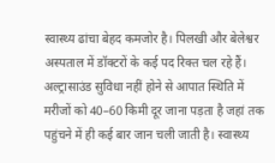स्वास्थ्य ढांचा बेहद कमजोर है। पिलखी और बेलेश्वर अस्पताल में डॉक्टरों के कई पद रिक्त चल रहे हैं। अल्ट्रासाउंड सुविधा नहीं होने से आपात स्थिति में मरीजों को 40–60 किमी दूर जाना पड़ता है जहां तक पहुंचने में ही कई बार जान चली जाती है। स्वास्थ्य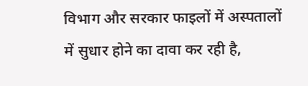विभाग और सरकार फाइलों में अस्पतालों में सुधार होने का दावा कर रही है,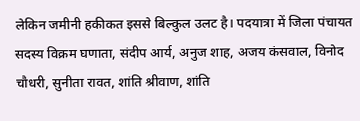लेकिन जमीनी हकीकत इससे बिल्कुल उलट है। पदयात्रा में जिला पंचायत सदस्य विक्रम घणाता, संदीप आर्य, अनुज शाह, अजय कंसवाल, विनोद चौधरी, सुनीता रावत, शांति श्रीवाण, शांति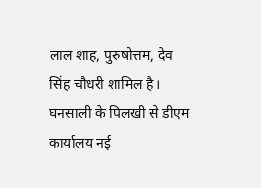लाल शाह, पुरुषोत्तम, देव सिंह चौधरी शामिल है।
घनसाली के पिलखी से डीएम कार्यालय नई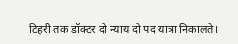टिहरी तक डॉक्टर दो न्याय दो पद यात्रा निकालते।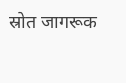स्रोत जागरूक